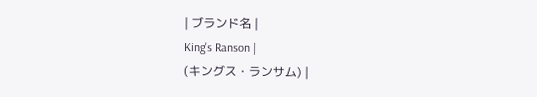| ブランド名 |
King's Ranson |
(キングス・ランサム) |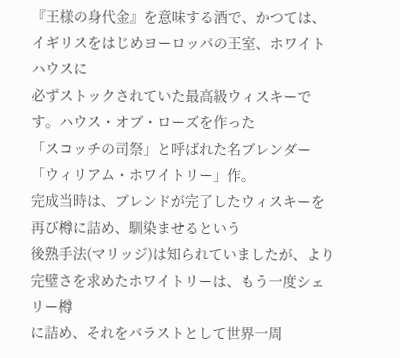『王様の身代金』を意味する酒で、かつては、イギリスをはじめヨーロッパの王室、ホワイトハウスに
必ずストックされていた最高級ウィスキーです。ハウス・オブ・ローズを作った
「スコッチの司祭」と呼ばれた名ブレンダー「ウィリアム・ホワイトリー」作。
完成当時は、ブレンドが完了したウィスキーを再び樽に詰め、馴染ませるという
後熟手法(マリッジ)は知られていましたが、より完璧さを求めたホワイトリーは、もう一度シェリー樽
に詰め、それをバラストとして世界一周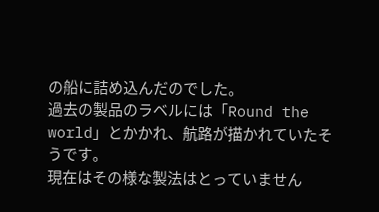の船に詰め込んだのでした。
過去の製品のラベルには「Round the world」とかかれ、航路が描かれていたそうです。
現在はその様な製法はとっていません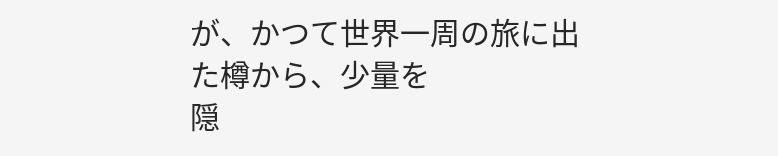が、かつて世界一周の旅に出た樽から、少量を
隠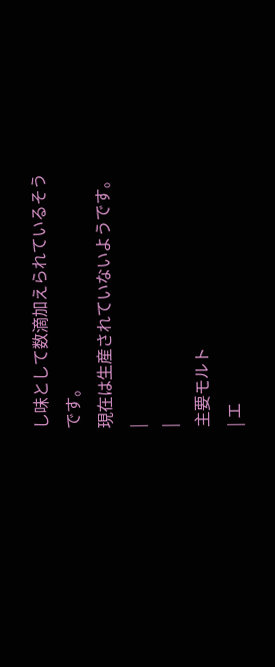し味として数滴加えられているそうです。
現在は生産されていないようです。
|
|
主要モルト
| エ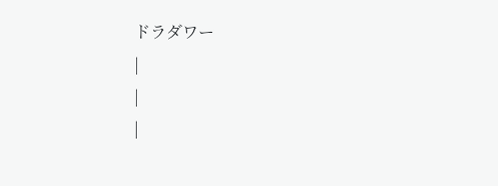ドラダワー
|
|
|